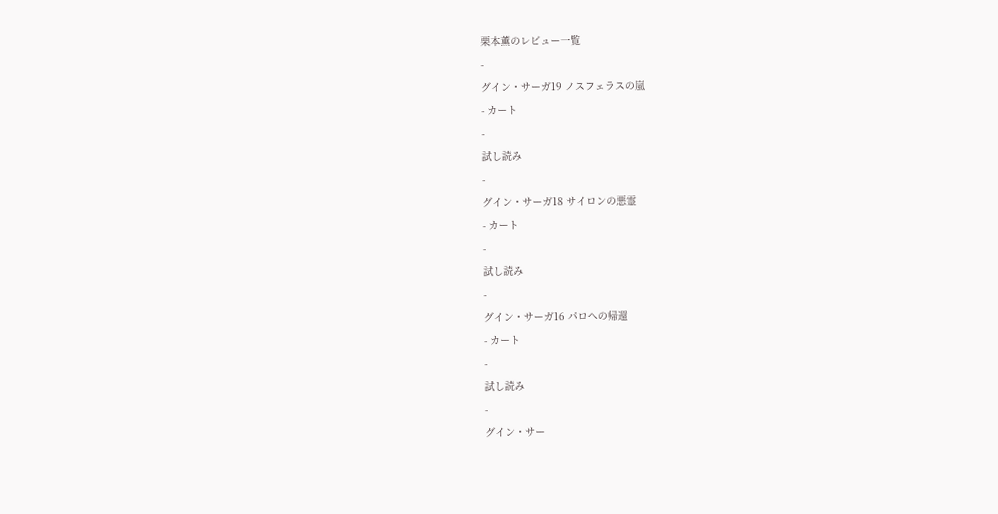栗本薫のレビュー一覧
-
グイン・サーガ19 ノスフェラスの嵐
- カート
-
試し読み
-
グイン・サーガ18 サイロンの悪霊
- カート
-
試し読み
-
グイン・サーガ16 パロへの帰還
- カート
-
試し読み
-
グイン・サー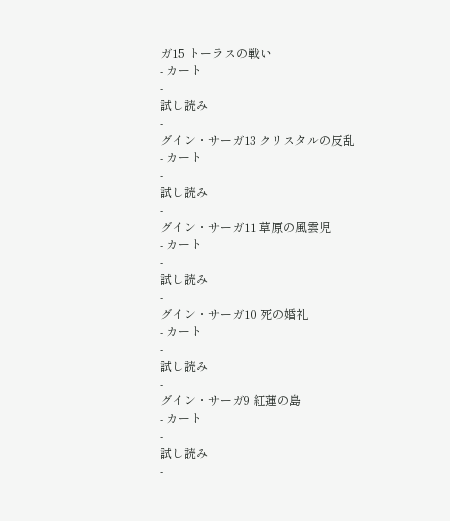ガ15 トーラスの戦い
- カート
-
試し読み
-
グイン・サーガ13 クリスタルの反乱
- カート
-
試し読み
-
グイン・サーガ11 草原の風雲児
- カート
-
試し読み
-
グイン・サーガ10 死の婚礼
- カート
-
試し読み
-
グイン・サーガ9 紅蓮の島
- カート
-
試し読み
-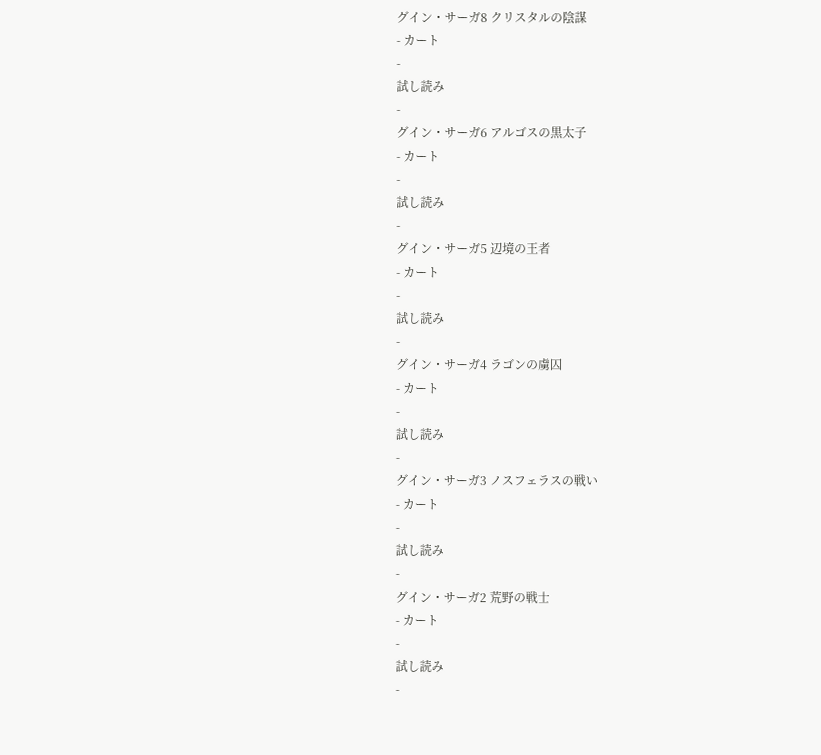グイン・サーガ8 クリスタルの陰謀
- カート
-
試し読み
-
グイン・サーガ6 アルゴスの黒太子
- カート
-
試し読み
-
グイン・サーガ5 辺境の王者
- カート
-
試し読み
-
グイン・サーガ4 ラゴンの虜囚
- カート
-
試し読み
-
グイン・サーガ3 ノスフェラスの戦い
- カート
-
試し読み
-
グイン・サーガ2 荒野の戦士
- カート
-
試し読み
-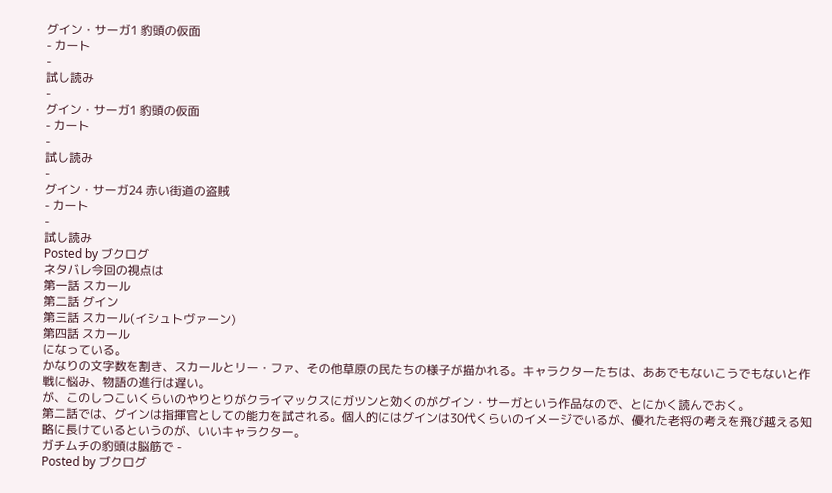グイン・サーガ1 豹頭の仮面
- カート
-
試し読み
-
グイン・サーガ1 豹頭の仮面
- カート
-
試し読み
-
グイン・サーガ24 赤い街道の盗賊
- カート
-
試し読み
Posted by ブクログ
ネタバレ今回の視点は
第一話 スカール
第二話 グイン
第三話 スカール(イシュトヴァーン)
第四話 スカール
になっている。
かなりの文字数を割き、スカールとリー・ファ、その他草原の民たちの様子が描かれる。キャラクターたちは、ああでもないこうでもないと作戦に悩み、物語の進行は遅い。
が、このしつこいくらいのやりとりがクライマックスにガツンと効くのがグイン・サーガという作品なので、とにかく読んでおく。
第二話では、グインは指揮官としての能力を試される。個人的にはグインは30代くらいのイメージでいるが、優れた老将の考えを飛び越える知略に長けているというのが、いいキャラクター。
ガチムチの豹頭は脳筋で -
Posted by ブクログ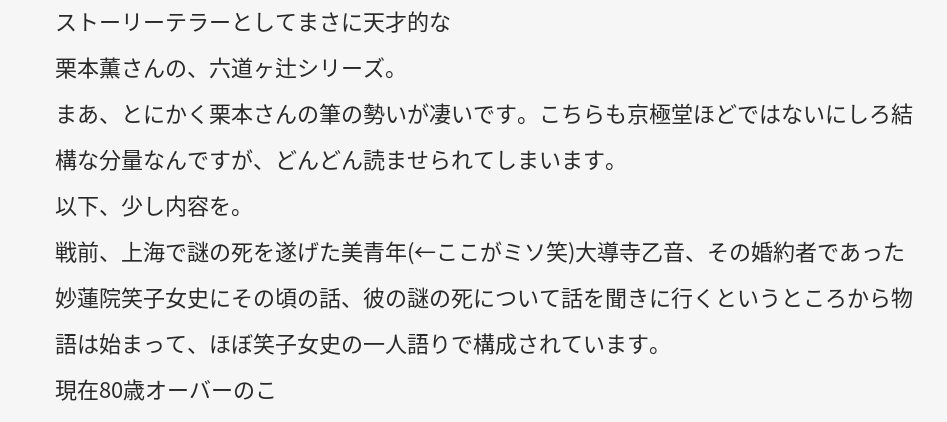ストーリーテラーとしてまさに天才的な
栗本薫さんの、六道ヶ辻シリーズ。
まあ、とにかく栗本さんの筆の勢いが凄いです。こちらも京極堂ほどではないにしろ結構な分量なんですが、どんどん読ませられてしまいます。
以下、少し内容を。
戦前、上海で謎の死を遂げた美青年(←ここがミソ笑)大導寺乙音、その婚約者であった妙蓮院笑子女史にその頃の話、彼の謎の死について話を聞きに行くというところから物語は始まって、ほぼ笑子女史の一人語りで構成されています。
現在80歳オーバーのこ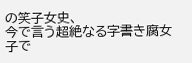の笑子女史、
今で言う超絶なる字書き腐女子で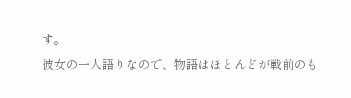す。
彼女の一人語りなので、物語はほとんどが戦前のも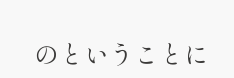のということに